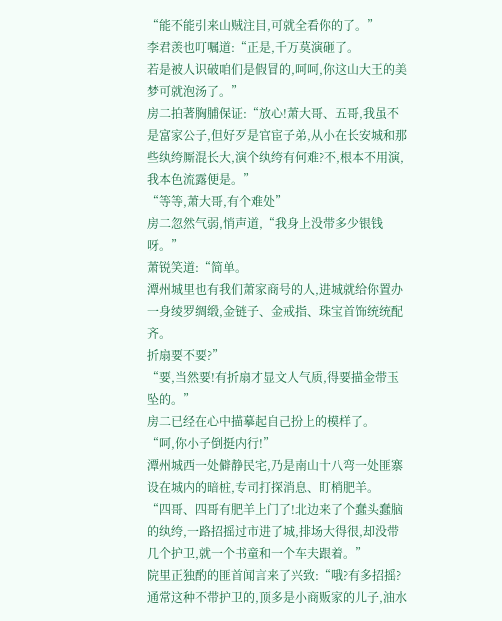“能不能引来山贼注目,可就全看你的了。”
李君羡也叮嘱道:“正是,千万莫演砸了。
若是被人识破咱们是假冒的,呵呵,你这山大王的美梦可就泡汤了。”
房二拍著胸脯保证:“放心!萧大哥、五哥,我虽不是富家公子,但好歹是官宦子弟,从小在长安城和那些纨绔厮混长大,演个纨绔有何难?不,根本不用演,我本色流露便是。”
“等等,萧大哥,有个难处”
房二忽然气弱,悄声道,“我身上没带多少银钱呀。”
萧锐笑道:“简单。
潭州城里也有我们萧家商号的人,进城就给你置办一身绫罗绸缎,金链子、金戒指、珠宝首饰统统配齐。
折扇要不要?”
“要,当然要!有折扇才显文人气质,得要描金带玉坠的。”
房二已经在心中描摹起自己扮上的模样了。
“呵,你小子倒挺内行!”
潭州城西一处僻静民宅,乃是南山十八弯一处匪寨设在城内的暗桩,专司打探消息、盯梢肥羊。
“四哥、四哥有肥羊上门了!北边来了个蠢头蠢脑的纨绔,一路招摇过市进了城,排场大得很,却没带几个护卫,就一个书童和一个车夫跟着。”
院里正独酌的匪首闻言来了兴致:“哦?有多招摇?通常这种不带护卫的,顶多是小商贩家的儿子,油水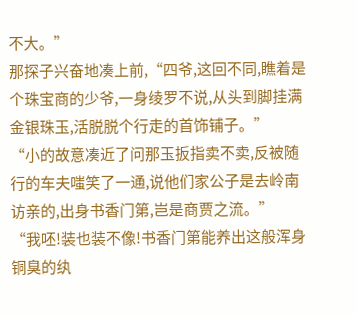不大。”
那探子兴奋地凑上前,“四爷,这回不同,瞧着是个珠宝商的少爷,一身绫罗不说,从头到脚挂满金银珠玉,活脱脱个行走的首饰铺子。”
“小的故意凑近了问那玉扳指卖不卖,反被随行的车夫嗤笑了一通,说他们家公子是去岭南访亲的,出身书香门第,岂是商贾之流。”
“我呸!装也装不像!书香门第能养出这般浑身铜臭的纨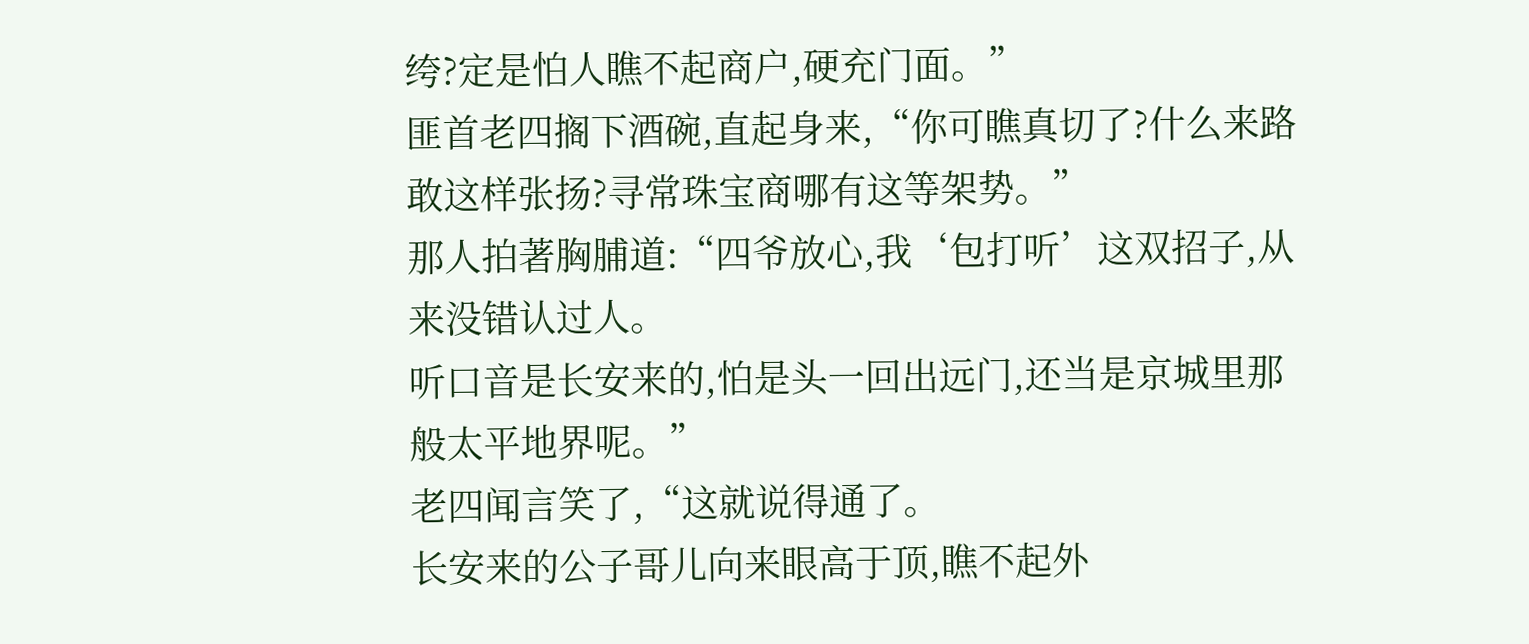绔?定是怕人瞧不起商户,硬充门面。”
匪首老四搁下酒碗,直起身来,“你可瞧真切了?什么来路敢这样张扬?寻常珠宝商哪有这等架势。”
那人拍著胸脯道:“四爷放心,我‘包打听’这双招子,从来没错认过人。
听口音是长安来的,怕是头一回出远门,还当是京城里那般太平地界呢。”
老四闻言笑了,“这就说得通了。
长安来的公子哥儿向来眼高于顶,瞧不起外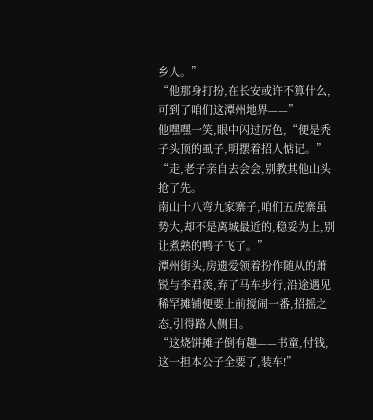乡人。”
“他那身打扮,在长安或许不算什么,可到了咱们这潭州地界——”
他嘿嘿一笑,眼中闪过厉色,“便是秃子头顶的虱子,明摆着招人惦记。”
“走,老子亲自去会会,别教其他山头抢了先。
南山十八弯九家寨子,咱们五虎寨虽势大,却不是离城最近的,稳妥为上,别让煮熟的鸭子飞了。”
潭州街头,房遗爱领着扮作随从的萧锐与李君羡,弃了马车步行,沿途遇见稀罕摊铺便要上前搅闹一番,招摇之态,引得路人侧目。
“这烧饼摊子倒有趣——书童,付钱,这一担本公子全要了,装车!”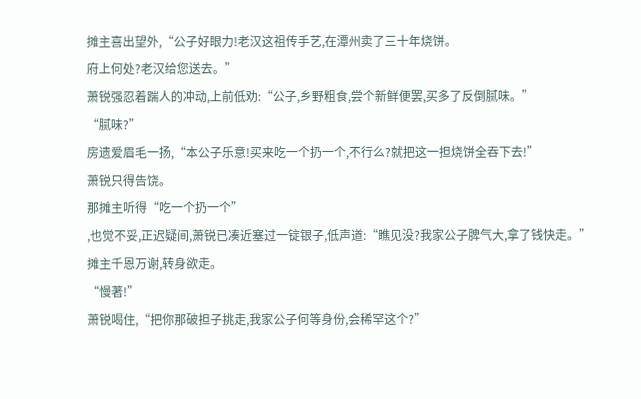摊主喜出望外,“公子好眼力!老汉这祖传手艺,在潭州卖了三十年烧饼。
府上何处?老汉给您送去。”
萧锐强忍着踹人的冲动,上前低劝:“公子,乡野粗食,尝个新鲜便罢,买多了反倒腻味。”
“腻味?”
房遗爱眉毛一扬,“本公子乐意!买来吃一个扔一个,不行么?就把这一担烧饼全吞下去!”
萧锐只得告饶。
那摊主听得“吃一个扔一个”
,也觉不妥,正迟疑间,萧锐已凑近塞过一锭银子,低声道:“瞧见没?我家公子脾气大,拿了钱快走。”
摊主千恩万谢,转身欲走。
“慢著!”
萧锐喝住,“把你那破担子挑走,我家公子何等身份,会稀罕这个?”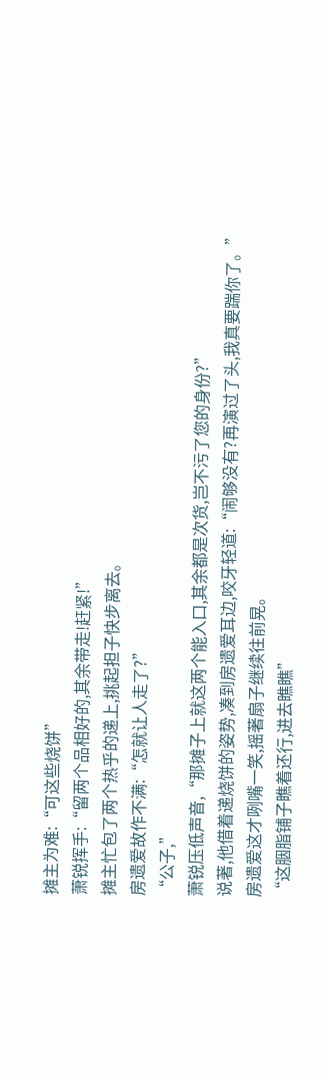摊主为难:“可这些烧饼”
萧锐挥手:“留两个品相好的,其余带走!赶紧!”
摊主忙包了两个热乎的递上,挑起担子快步离去。
房遗爱故作不满:“怎就让人走了?”
“公子,”
萧锐压低声音,“那摊子上就这两个能入口,其余都是次货,岂不污了您的身份?”
说著,他借着递烧饼的姿势,凑到房遗爱耳边,咬牙轻道:“闹够没有?再演过了头,我真要踹你了。”
房遗爱这才咧嘴一笑,摇著扇子继续往前晃。
“这胭脂铺子瞧着还行,进去瞧瞧”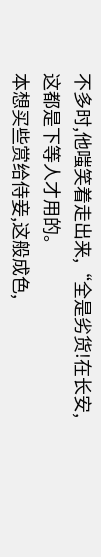不多时,他嗤笑着走出来,“全是劣货!在长安,这都是下等人才用的。
本想买些赏给侍妾,这般成色,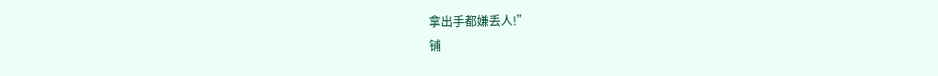拿出手都嫌丢人!”
铺